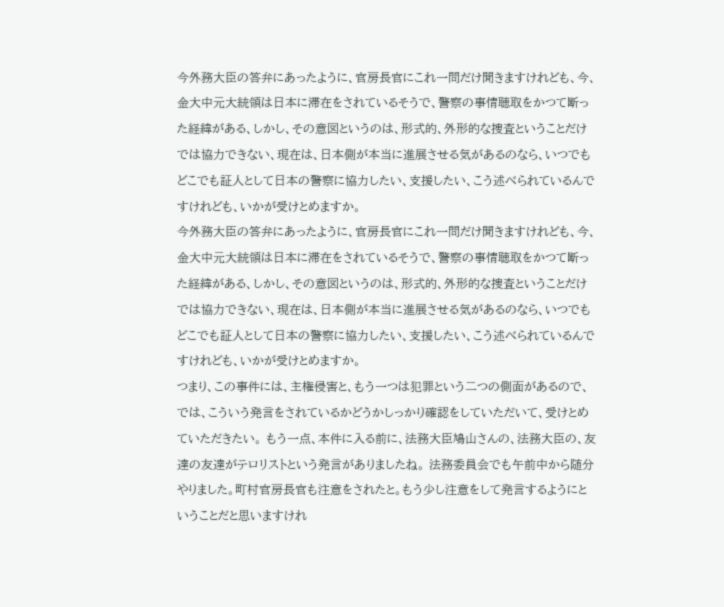今外務大臣の答弁にあったように、官房長官にこれ一問だけ聞きますけれども、今、金大中元大統領は日本に滞在をされているそうで、警察の事情聴取をかつて断った経緯がある、しかし、その意図というのは、形式的、外形的な捜査ということだけでは協力できない、現在は、日本側が本当に進展させる気があるのなら、いつでもどこでも証人として日本の警察に協力したい、支援したい、こう述べられているんですけれども、いかが受けとめますか。
今外務大臣の答弁にあったように、官房長官にこれ一問だけ聞きますけれども、今、金大中元大統領は日本に滞在をされているそうで、警察の事情聴取をかつて断った経緯がある、しかし、その意図というのは、形式的、外形的な捜査ということだけでは協力できない、現在は、日本側が本当に進展させる気があるのなら、いつでもどこでも証人として日本の警察に協力したい、支援したい、こう述べられているんですけれども、いかが受けとめますか。
つまり、この事件には、主権侵害と、もう一つは犯罪という二つの側面があるので、では、こういう発言をされているかどうかしっかり確認をしていただいて、受けとめていただきたい。 もう一点、本件に入る前に、法務大臣鳩山さんの、法務大臣の、友達の友達がテロリストという発言がありましたね。 法務委員会でも午前中から随分やりました。町村官房長官も注意をされたと。もう少し注意をして発言するようにということだと思いますけれ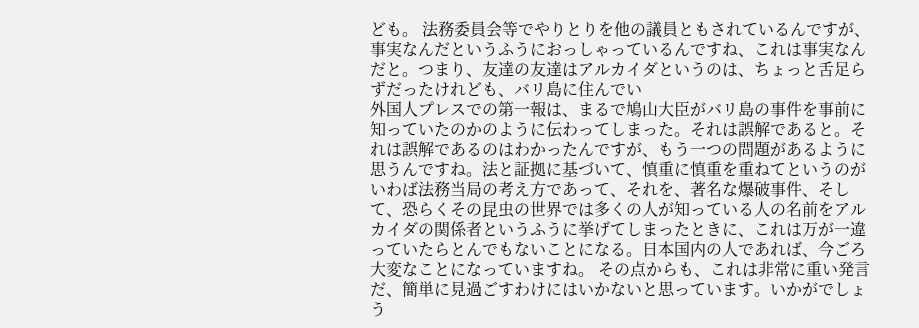ども。 法務委員会等でやりとりを他の議員ともされているんですが、事実なんだというふうにおっしゃっているんですね、これは事実なんだと。つまり、友達の友達はアルカイダというのは、ちょっと舌足らずだったけれども、バリ島に住んでい
外国人プレスでの第一報は、まるで鳩山大臣がバリ島の事件を事前に知っていたのかのように伝わってしまった。それは誤解であると。それは誤解であるのはわかったんですが、もう一つの問題があるように思うんですね。法と証拠に基づいて、慎重に慎重を重ねてというのがいわば法務当局の考え方であって、それを、著名な爆破事件、そして、恐らくその昆虫の世界では多くの人が知っている人の名前をアルカイダの関係者というふうに挙げてしまったときに、これは万が一違っていたらとんでもないことになる。日本国内の人であれば、今ごろ大変なことになっていますね。 その点からも、これは非常に重い発言だ、簡単に見過ごすわけにはいかないと思っています。いかがでしょう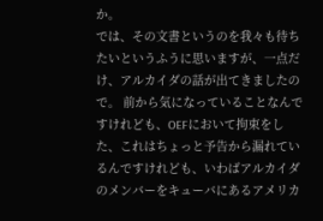か。
では、その文書というのを我々も待ちたいというふうに思いますが、一点だけ、アルカイダの話が出てきましたので。 前から気になっていることなんですけれども、OEFにおいて拘束をした、これはちょっと予告から漏れているんですけれども、いわばアルカイダのメンバーをキューバにあるアメリカ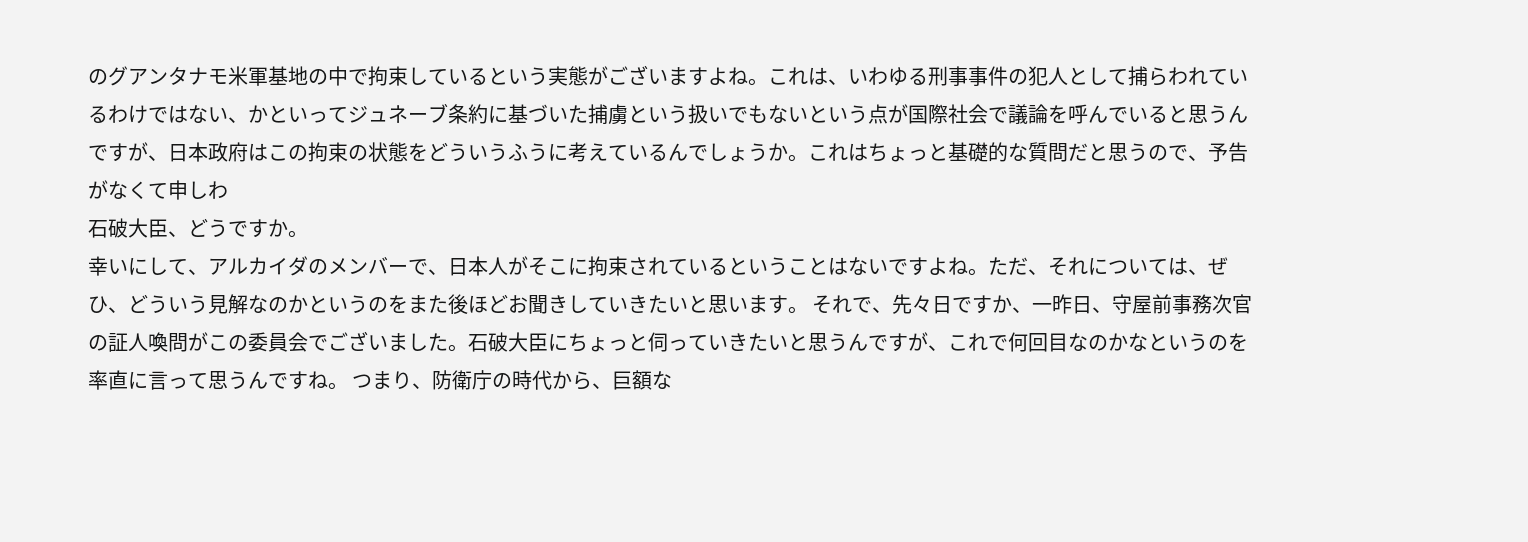のグアンタナモ米軍基地の中で拘束しているという実態がございますよね。これは、いわゆる刑事事件の犯人として捕らわれているわけではない、かといってジュネーブ条約に基づいた捕虜という扱いでもないという点が国際社会で議論を呼んでいると思うんですが、日本政府はこの拘束の状態をどういうふうに考えているんでしょうか。これはちょっと基礎的な質問だと思うので、予告がなくて申しわ
石破大臣、どうですか。
幸いにして、アルカイダのメンバーで、日本人がそこに拘束されているということはないですよね。ただ、それについては、ぜひ、どういう見解なのかというのをまた後ほどお聞きしていきたいと思います。 それで、先々日ですか、一昨日、守屋前事務次官の証人喚問がこの委員会でございました。石破大臣にちょっと伺っていきたいと思うんですが、これで何回目なのかなというのを率直に言って思うんですね。 つまり、防衛庁の時代から、巨額な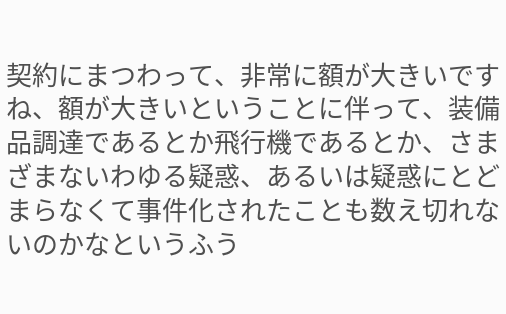契約にまつわって、非常に額が大きいですね、額が大きいということに伴って、装備品調達であるとか飛行機であるとか、さまざまないわゆる疑惑、あるいは疑惑にとどまらなくて事件化されたことも数え切れないのかなというふう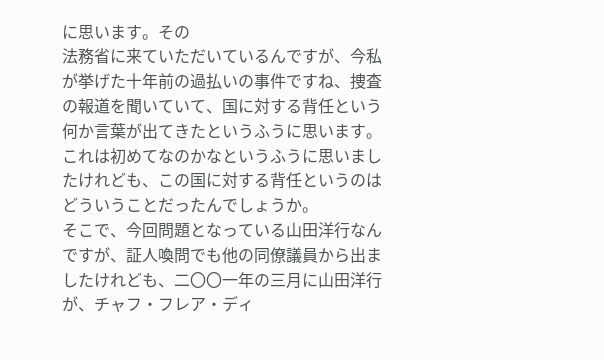に思います。その
法務省に来ていただいているんですが、今私が挙げた十年前の過払いの事件ですね、捜査の報道を聞いていて、国に対する背任という何か言葉が出てきたというふうに思います。これは初めてなのかなというふうに思いましたけれども、この国に対する背任というのはどういうことだったんでしょうか。
そこで、今回問題となっている山田洋行なんですが、証人喚問でも他の同僚議員から出ましたけれども、二〇〇一年の三月に山田洋行が、チャフ・フレア・ディ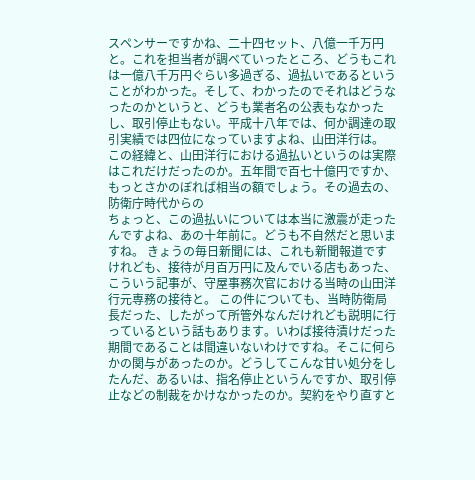スペンサーですかね、二十四セット、八億一千万円と。これを担当者が調べていったところ、どうもこれは一億八千万円ぐらい多過ぎる、過払いであるということがわかった。そして、わかったのでそれはどうなったのかというと、どうも業者名の公表もなかったし、取引停止もない。平成十八年では、何か調達の取引実績では四位になっていますよね、山田洋行は。 この経緯と、山田洋行における過払いというのは実際はこれだけだったのか。五年間で百七十億円ですか、もっとさかのぼれば相当の額でしょう。その過去の、防衛庁時代からの
ちょっと、この過払いについては本当に激震が走ったんですよね、あの十年前に。どうも不自然だと思いますね。 きょうの毎日新聞には、これも新聞報道ですけれども、接待が月百万円に及んでいる店もあった、こういう記事が、守屋事務次官における当時の山田洋行元専務の接待と。 この件についても、当時防衛局長だった、したがって所管外なんだけれども説明に行っているという話もあります。いわば接待漬けだった期間であることは間違いないわけですね。そこに何らかの関与があったのか。どうしてこんな甘い処分をしたんだ、あるいは、指名停止というんですか、取引停止などの制裁をかけなかったのか。契約をやり直すと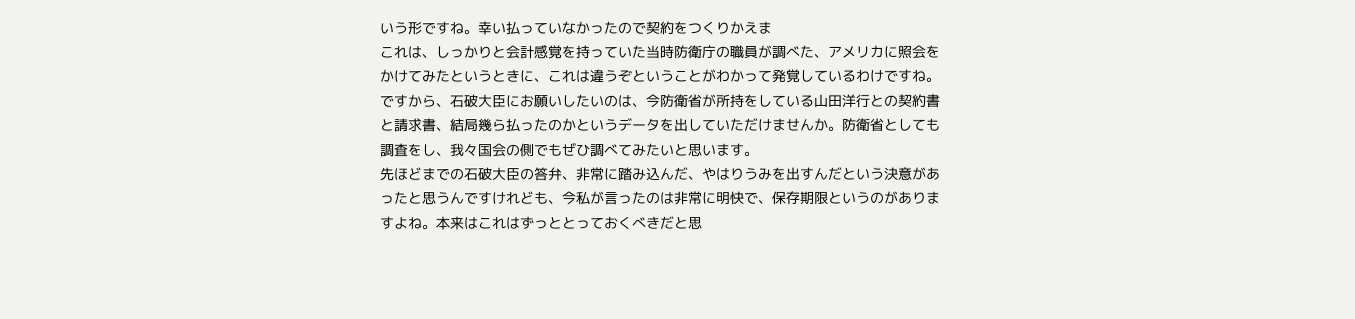いう形ですね。幸い払っていなかったので契約をつくりかえま
これは、しっかりと会計感覚を持っていた当時防衛庁の職員が調べた、アメリカに照会をかけてみたというときに、これは違うぞということがわかって発覚しているわけですね。 ですから、石破大臣にお願いしたいのは、今防衛省が所持をしている山田洋行との契約書と請求書、結局幾ら払ったのかというデータを出していただけませんか。防衛省としても調査をし、我々国会の側でもぜひ調べてみたいと思います。
先ほどまでの石破大臣の答弁、非常に踏み込んだ、やはりうみを出すんだという決意があったと思うんですけれども、今私が言ったのは非常に明快で、保存期限というのがありますよね。本来はこれはずっととっておくべきだと思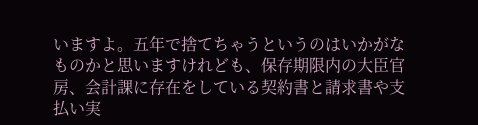いますよ。五年で捨てちゃうというのはいかがなものかと思いますけれども、保存期限内の大臣官房、会計課に存在をしている契約書と請求書や支払い実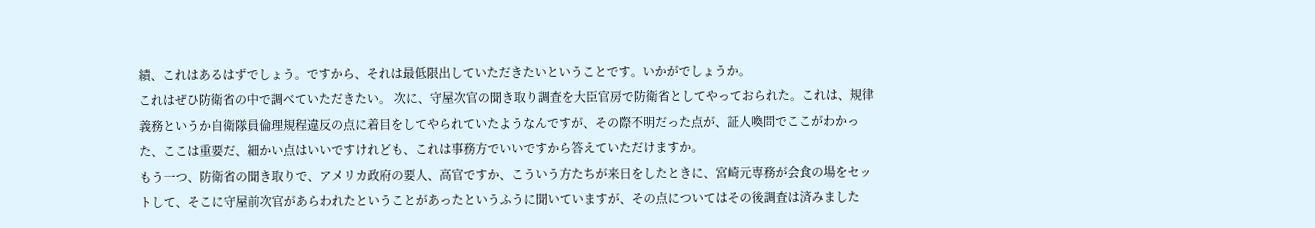績、これはあるはずでしょう。ですから、それは最低限出していただきたいということです。いかがでしょうか。
これはぜひ防衛省の中で調べていただきたい。 次に、守屋次官の聞き取り調査を大臣官房で防衛省としてやっておられた。これは、規律義務というか自衛隊員倫理規程違反の点に着目をしてやられていたようなんですが、その際不明だった点が、証人喚問でここがわかった、ここは重要だ、細かい点はいいですけれども、これは事務方でいいですから答えていただけますか。
もう一つ、防衛省の聞き取りで、アメリカ政府の要人、高官ですか、こういう方たちが来日をしたときに、宮崎元専務が会食の場をセットして、そこに守屋前次官があらわれたということがあったというふうに聞いていますが、その点についてはその後調査は済みました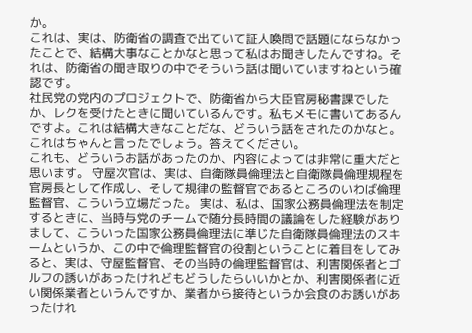か。
これは、実は、防衛省の調査で出ていて証人喚問で話題にならなかったことで、結構大事なことかなと思って私はお聞きしたんですね。それは、防衛省の聞き取りの中でそういう話は聞いていますねという確認です。
社民党の党内のプロジェクトで、防衛省から大臣官房秘書課でしたか、レクを受けたときに聞いているんです。私もメモに書いてあるんですよ。これは結構大きなことだな、どういう話をされたのかなと。これはちゃんと言ったでしょう。答えてください。
これも、どういうお話があったのか、内容によっては非常に重大だと思います。 守屋次官は、実は、自衛隊員倫理法と自衛隊員倫理規程を官房長として作成し、そして規律の監督官であるところのいわば倫理監督官、こういう立場だった。 実は、私は、国家公務員倫理法を制定するときに、当時与党のチームで随分長時間の議論をした経験がありまして、こういった国家公務員倫理法に準じた自衛隊員倫理法のスキームというか、この中で倫理監督官の役割ということに着目をしてみると、実は、守屋監督官、その当時の倫理監督官は、利害関係者とゴルフの誘いがあったけれどもどうしたらいいかとか、利害関係者に近い関係業者というんですか、業者から接待というか会食のお誘いがあったけれ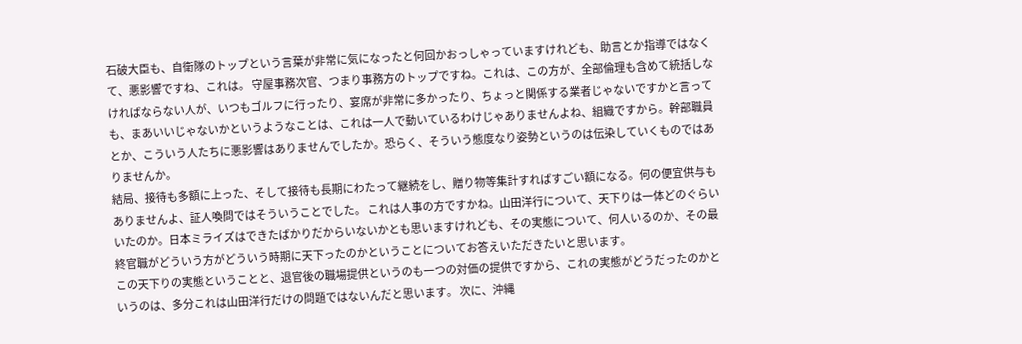石破大臣も、自衛隊のトップという言葉が非常に気になったと何回かおっしゃっていますけれども、助言とか指導ではなくて、悪影響ですね、これは。 守屋事務次官、つまり事務方のトップですね。これは、この方が、全部倫理も含めて統括しなければならない人が、いつもゴルフに行ったり、宴席が非常に多かったり、ちょっと関係する業者じゃないですかと言っても、まあいいじゃないかというようなことは、これは一人で動いているわけじゃありませんよね、組織ですから。幹部職員とか、こういう人たちに悪影響はありませんでしたか。恐らく、そういう態度なり姿勢というのは伝染していくものではありませんか。
結局、接待も多額に上った、そして接待も長期にわたって継続をし、贈り物等集計すればすごい額になる。何の便宜供与もありませんよ、証人喚問ではそういうことでした。 これは人事の方ですかね。山田洋行について、天下りは一体どのぐらいいたのか。日本ミライズはできたばかりだからいないかとも思いますけれども、その実態について、何人いるのか、その最終官職がどういう方がどういう時期に天下ったのかということについてお答えいただきたいと思います。
この天下りの実態ということと、退官後の職場提供というのも一つの対価の提供ですから、これの実態がどうだったのかというのは、多分これは山田洋行だけの問題ではないんだと思います。 次に、沖縄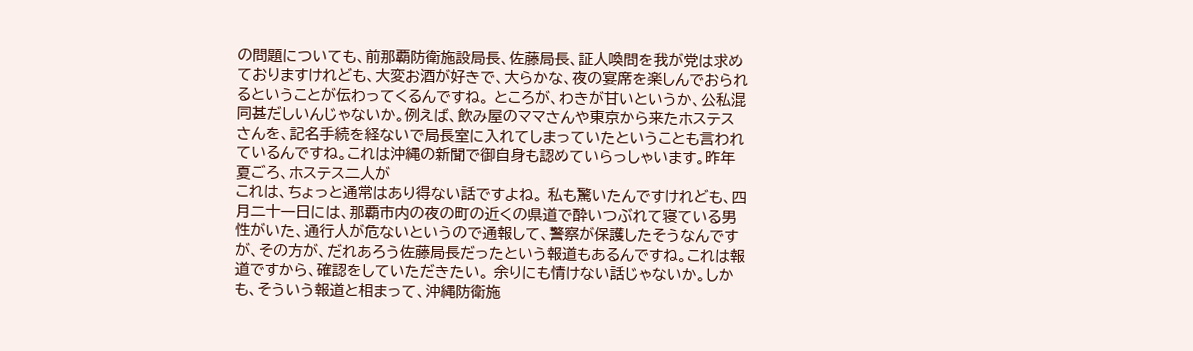の問題についても、前那覇防衛施設局長、佐藤局長、証人喚問を我が党は求めておりますけれども、大変お酒が好きで、大らかな、夜の宴席を楽しんでおられるということが伝わってくるんですね。 ところが、わきが甘いというか、公私混同甚だしいんじゃないか。例えば、飲み屋のママさんや東京から来たホステスさんを、記名手続を経ないで局長室に入れてしまっていたということも言われているんですね。これは沖縄の新聞で御自身も認めていらっしゃいます。昨年夏ごろ、ホステス二人が
これは、ちょっと通常はあり得ない話ですよね。 私も驚いたんですけれども、四月二十一日には、那覇市内の夜の町の近くの県道で酔いつぶれて寝ている男性がいた、通行人が危ないというので通報して、警察が保護したそうなんですが、その方が、だれあろう佐藤局長だったという報道もあるんですね。これは報道ですから、確認をしていただきたい。 余りにも情けない話じゃないか。しかも、そういう報道と相まって、沖縄防衛施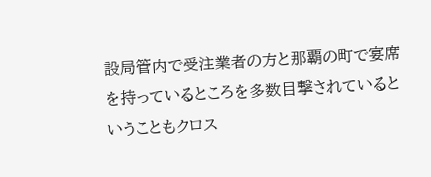設局管内で受注業者の方と那覇の町で宴席を持っているところを多数目撃されているということもクロス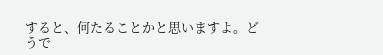すると、何たることかと思いますよ。どうで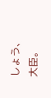しょう、大臣。